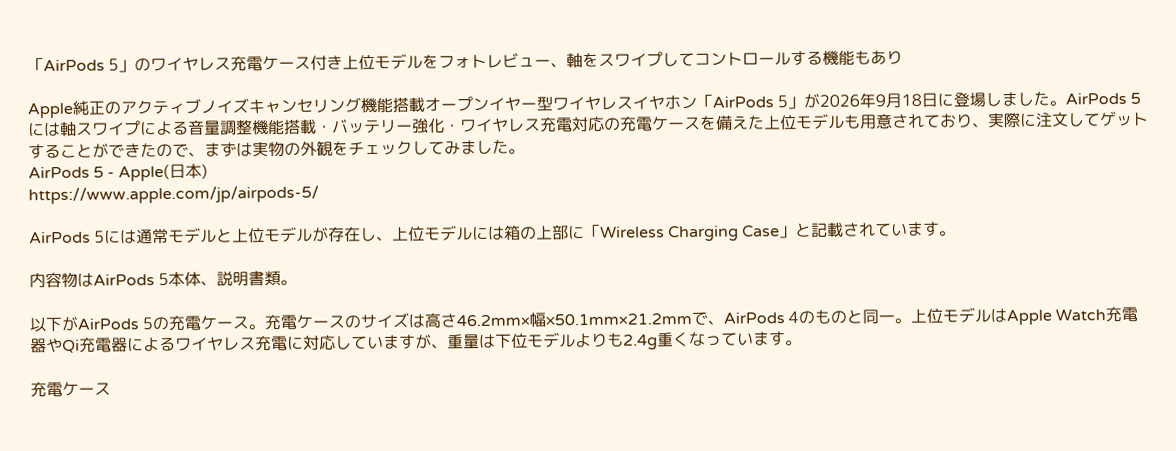「AirPods 5」のワイヤレス充電ケース付き上位モデルをフォトレビュー、軸をスワイプしてコントロールする機能もあり

Apple純正のアクティブノイズキャンセリング機能搭載オープンイヤー型ワイヤレスイヤホン「AirPods 5」が2026年9月18日に登場しました。AirPods 5には軸スワイプによる音量調整機能搭載・バッテリー強化・ワイヤレス充電対応の充電ケースを備えた上位モデルも用意されており、実際に注文してゲットすることができたので、まずは実物の外観をチェックしてみました。
AirPods 5 - Apple(日本)
https://www.apple.com/jp/airpods-5/

AirPods 5には通常モデルと上位モデルが存在し、上位モデルには箱の上部に「Wireless Charging Case」と記載されています。

内容物はAirPods 5本体、説明書類。

以下がAirPods 5の充電ケース。充電ケースのサイズは高さ46.2mm×幅×50.1mm×21.2mmで、AirPods 4のものと同一。上位モデルはApple Watch充電器やQi充電器によるワイヤレス充電に対応していますが、重量は下位モデルよりも2.4g重くなっています。

充電ケース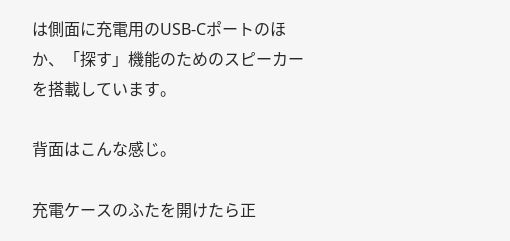は側面に充電用のUSB-Cポートのほか、「探す」機能のためのスピーカーを搭載しています。

背面はこんな感じ。

充電ケースのふたを開けたら正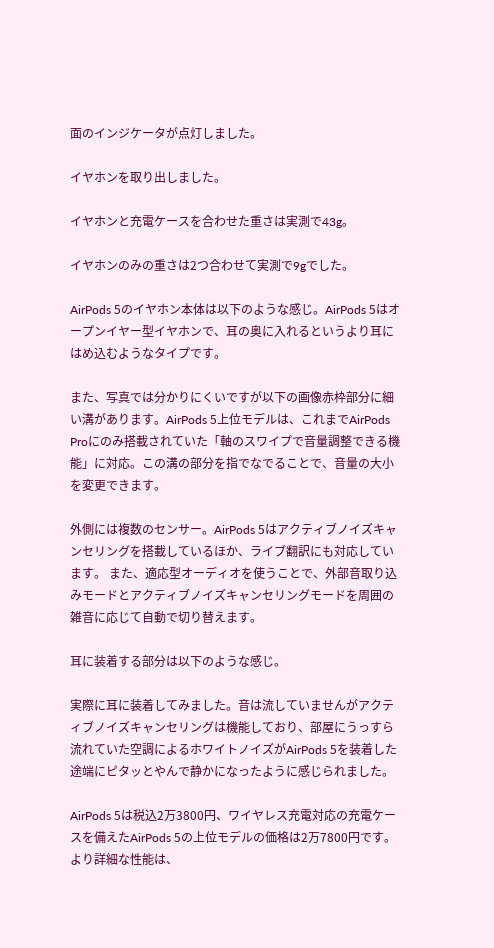面のインジケータが点灯しました。

イヤホンを取り出しました。

イヤホンと充電ケースを合わせた重さは実測で43g。

イヤホンのみの重さは2つ合わせて実測で9gでした。

AirPods 5のイヤホン本体は以下のような感じ。AirPods 5はオープンイヤー型イヤホンで、耳の奥に入れるというより耳にはめ込むようなタイプです。

また、写真では分かりにくいですが以下の画像赤枠部分に細い溝があります。AirPods 5上位モデルは、これまでAirPods Proにのみ搭載されていた「軸のスワイプで音量調整できる機能」に対応。この溝の部分を指でなでることで、音量の大小を変更できます。

外側には複数のセンサー。AirPods 5はアクティブノイズキャンセリングを搭載しているほか、ライブ翻訳にも対応しています。 また、適応型オーディオを使うことで、外部音取り込みモードとアクティブノイズキャンセリングモードを周囲の雑音に応じて自動で切り替えます。

耳に装着する部分は以下のような感じ。

実際に耳に装着してみました。音は流していませんがアクティブノイズキャンセリングは機能しており、部屋にうっすら流れていた空調によるホワイトノイズがAirPods 5を装着した途端にピタッとやんで静かになったように感じられました。

AirPods 5は税込2万3800円、ワイヤレス充電対応の充電ケースを備えたAirPods 5の上位モデルの価格は2万7800円です。より詳細な性能は、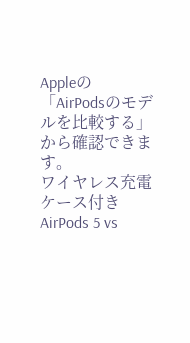Appleの「AirPodsのモデルを比較する」から確認できます。
ワイヤレス充電ケース付きAirPods 5 vs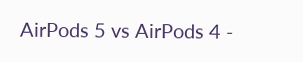AirPods 5 vs AirPods 4 -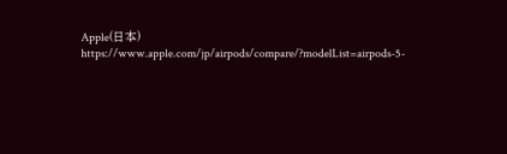Apple(日本)
https://www.apple.com/jp/airpods/compare/?modelList=airpods-5-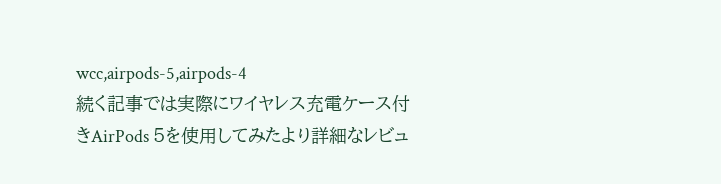wcc,airpods-5,airpods-4
続く記事では実際にワイヤレス充電ケース付きAirPods 5を使用してみたより詳細なレビュ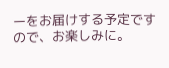ーをお届けする予定ですので、お楽しみに。